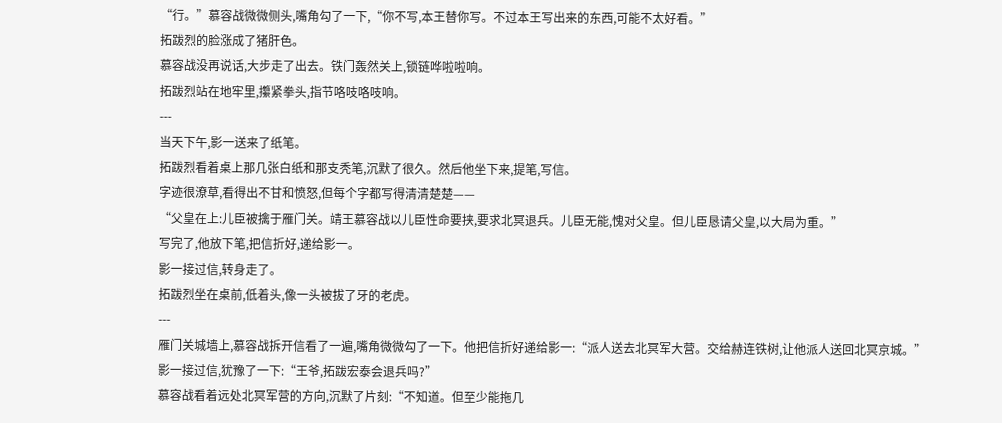“行。”慕容战微微侧头,嘴角勾了一下,“你不写,本王替你写。不过本王写出来的东西,可能不太好看。”
拓跋烈的脸涨成了猪肝色。
慕容战没再说话,大步走了出去。铁门轰然关上,锁链哗啦啦响。
拓跋烈站在地牢里,攥紧拳头,指节咯吱咯吱响。
---
当天下午,影一送来了纸笔。
拓跋烈看着桌上那几张白纸和那支秃笔,沉默了很久。然后他坐下来,提笔,写信。
字迹很潦草,看得出不甘和愤怒,但每个字都写得清清楚楚——
“父皇在上:儿臣被擒于雁门关。靖王慕容战以儿臣性命要挟,要求北冥退兵。儿臣无能,愧对父皇。但儿臣恳请父皇,以大局为重。”
写完了,他放下笔,把信折好,递给影一。
影一接过信,转身走了。
拓跋烈坐在桌前,低着头,像一头被拔了牙的老虎。
---
雁门关城墙上,慕容战拆开信看了一遍,嘴角微微勾了一下。他把信折好递给影一:“派人送去北冥军大营。交给赫连铁树,让他派人送回北冥京城。”
影一接过信,犹豫了一下:“王爷,拓跋宏泰会退兵吗?”
慕容战看着远处北冥军营的方向,沉默了片刻:“不知道。但至少能拖几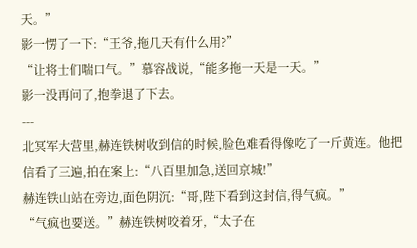天。”
影一愣了一下:“王爷,拖几天有什么用?”
“让将士们喘口气。”慕容战说,“能多拖一天是一天。”
影一没再问了,抱拳退了下去。
---
北冥军大营里,赫连铁树收到信的时候,脸色难看得像吃了一斤黄连。他把信看了三遍,拍在案上:“八百里加急,送回京城!”
赫连铁山站在旁边,面色阴沉:“哥,陛下看到这封信,得气疯。”
“气疯也要送。”赫连铁树咬着牙,“太子在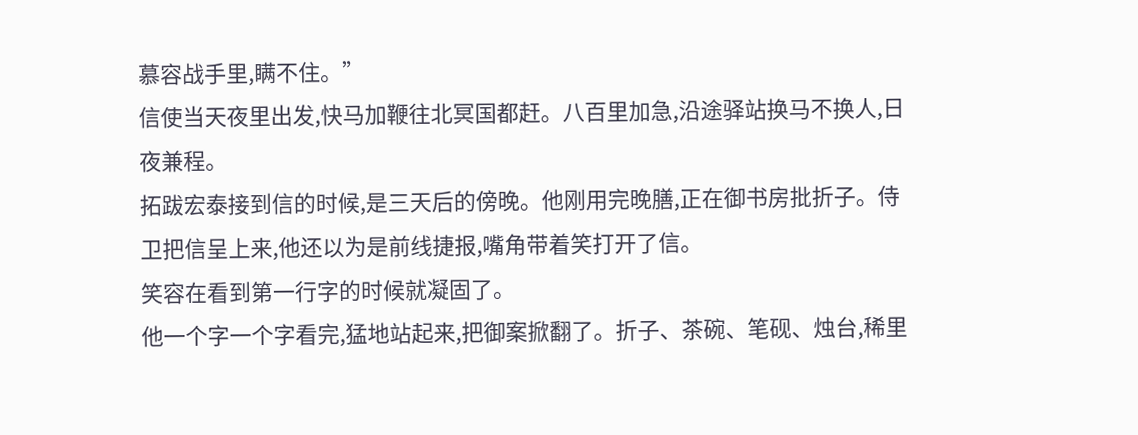慕容战手里,瞒不住。”
信使当天夜里出发,快马加鞭往北冥国都赶。八百里加急,沿途驿站换马不换人,日夜兼程。
拓跋宏泰接到信的时候,是三天后的傍晚。他刚用完晚膳,正在御书房批折子。侍卫把信呈上来,他还以为是前线捷报,嘴角带着笑打开了信。
笑容在看到第一行字的时候就凝固了。
他一个字一个字看完,猛地站起来,把御案掀翻了。折子、茶碗、笔砚、烛台,稀里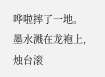哗啦摔了一地。墨水溅在龙袍上,烛台滚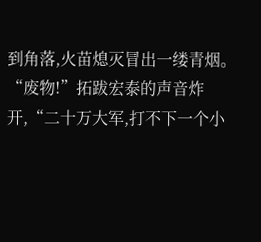到角落,火苗熄灭冒出一缕青烟。
“废物!”拓跋宏泰的声音炸开,“二十万大军,打不下一个小